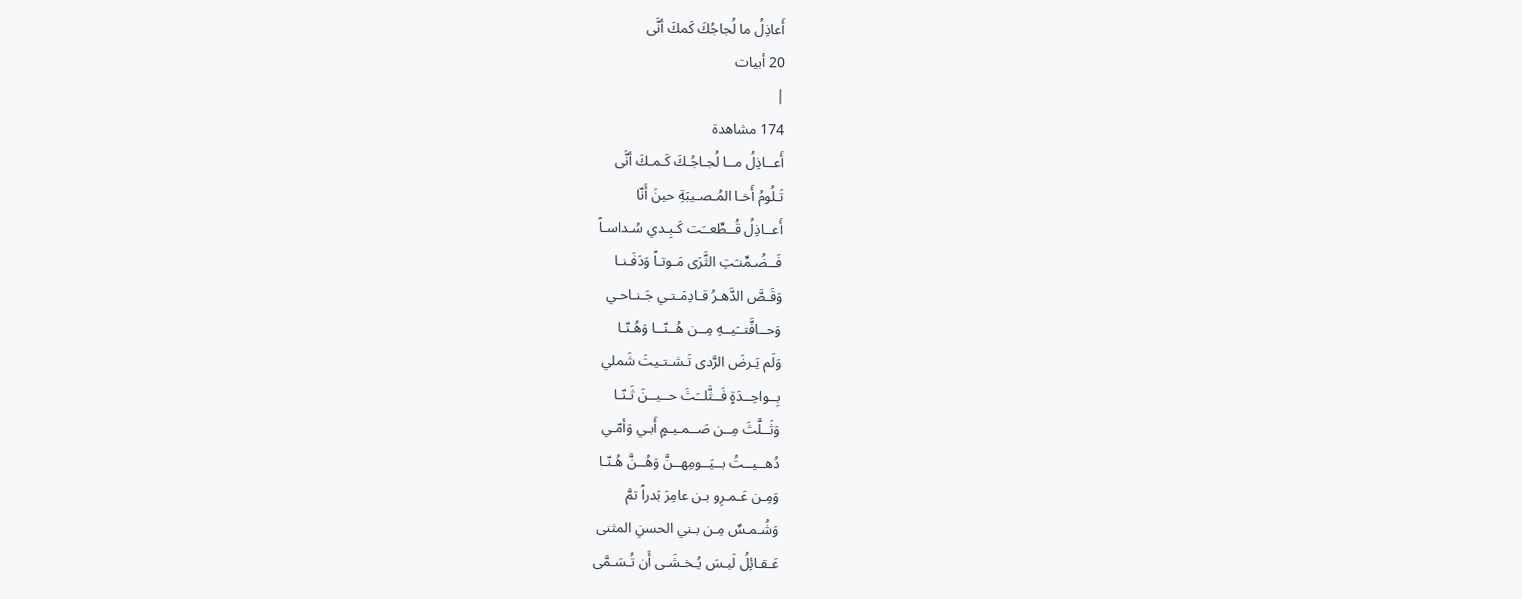أَعاذِلُ ما لُجاجُكَ كَمكَ أنَّى
20 أبيات
|
174 مشاهدة
أَعــاذِلُ مــا لُجـاجُـكَ كَـمـكَ أنَّى
تَـلُومُ أَخـا المُـصـيبَةِ حينَ أَنّا
أَعــاذِلُ قُــطِّعــَت كَـبِـدي سُـداسـاً
فَــضُـمِّنـَتِ الثَّرَى مَـوتـاً وَدَفَـنـا
وَقَـصَّ الدَّهـرُ قـادِمَـتـي جَـنـاحـي
وَحــافَّتــَيــهِ مِــن هُــنّــا وَهُـنّـا
وَلَم يَـرضَ الرَّدى تَـشـتـيتَ شَملي
بِــواحِــدَةٍ فَــثَّلــَثَ حــيــنَ ثَـنّـا
وَثَــلَّثَ مِــن صَــمـيـمٍ أَبـي وَأمّـي
دُهــيــتُ بــيَــومِهــنَّ وَهُــنَّ هُـنّـا
وَمِـن عَـمـرِو بـن عامِرَ بَدراً تمَّ
وَشُـمـسٌ مِـن بـني الحسنِ المثنى
عَـقـائِلُ لَيـسَ يُـخـشَـى أَن تُـسَـمَّى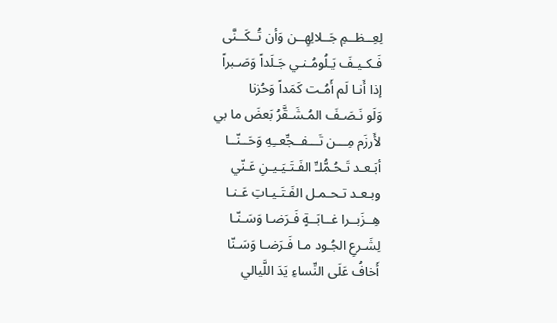لِعِــظــمِ جَــلالِهِــن وَأن تُــكَــنَّى
فَـكـيـفَ يَـلُومُـنـي جَـلَداً وَصَـبراً
إذا أَنـا لَم أَمُـت كَمَداً وَحُزنا
وَلَو نَـصَـفَ المُـشَـقَّرُ بَعضَ ما بي
لأَرزَم مِـــن تَـــفــجِّعــِهِ وَحَــنّــا
أبَـعـد تَـحُـمُّلـِّ الفَـتَـيَـيـنِ عَـنّي
وبـعـد تـحـمـل الفَـتَـيـاتِ عَـنـا
هِــزَبــرا غــابَــةٍ فَـرَضـا وَسَـنّـا
لِشَـرعِ الجُـود مـا فَـرَضـا وَسَـنّا
أَخافُ عَلَى النِّساءِ يَدَ اللَّيالي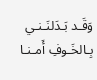وَقَـد بَـدَلنَـنـي بِـالخَـوفِ أَمـنـا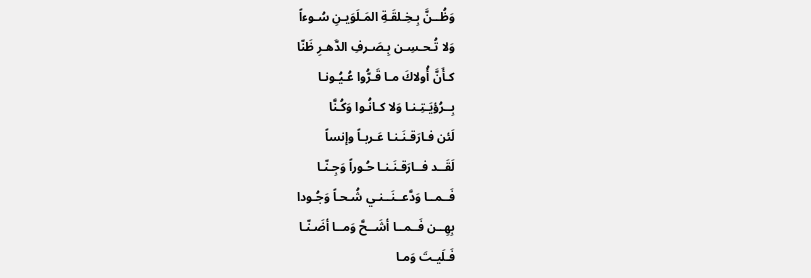وَظُــنَّ بِـخِـلقَـةِ المَـلَوَيـنِ سُـوءاً
وَلا تُـحـسِـن بِـصَـرفِ الدَّهـرِ ظَنّا
كـأَنَّ أُولاكَ مـا قَـرُّوا عُـيُـونـا
بِــرُؤيَـتِـنـا وَلا كـانُـوا وَكُـنَّا
لَئن فـارَقـنَـنـا عَـربـاً وإنساً
لَقَــد فــارَقـنَـنـا حُـوراً وَجِـنّـا
فَــمــا وَدَّعــنَــنـي شُـحـاً وَجُـودا
بِهِــن فَــمــا أشَــحَّ وَمــا أضَـنّـا
فَـلَيـتَ وَمـا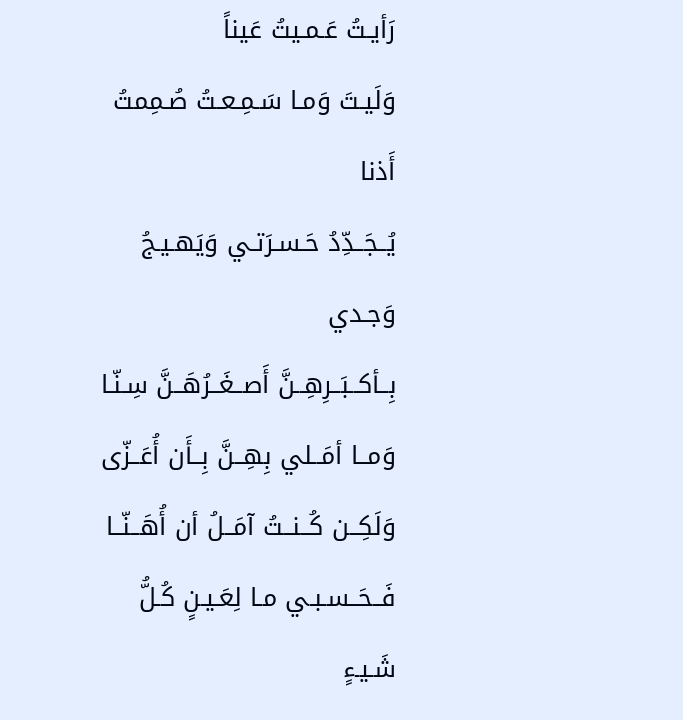رَأيـتُ عَـمـيتُ عَيناً
وَلَيـتَ وَمـا سَـمِـعـتُ صُـمِمتُ أَذنا
يُــجَــدِّدُ حَـسـرَتـي وَيَهـيـجُ وَجـدي
بِــأكــبَــرِهِــنَّ أَصــغَــرُهَــنَّ سِـنّـا
وَمــا أمَــلي بِهِــنَّ بِــأَن أُعَــزّى
وَلَكِــن كُــنــتُ آمَــلُ أن أُهَــنّــا
فَــحَــسـبـي مـا لِعَـيـنٍ كُـلُّ شَـيـءٍ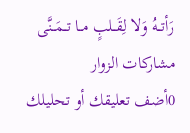رَأتــهُ وَلا لِقَــلبٍ مــا تــمَــنَّى
مشاركات الزوار
0أضف تعليقك أو تحليلك